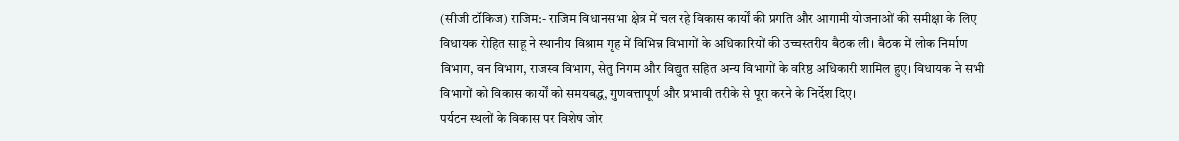(सीजी टॉकिज) राजिम:- राजिम विधानसभा क्षेत्र में चल रहे विकास कार्यों की प्रगति और आगामी योजनाओं की समीक्षा के लिए विधायक रोहित साहू ने स्थानीय विश्राम गृह में विभिन्न विभागों के अधिकारियों की उच्चस्तरीय बैठक ली। बैठक में लोक निर्माण विभाग, वन विभाग, राजस्व विभाग, सेतु निगम और विद्युत सहित अन्य विभागों के वरिष्ठ अधिकारी शामिल हुए। विधायक ने सभी विभागों को विकास कार्यों को समयबद्ध, गुणवत्तापूर्ण और प्रभावी तरीके से पूरा करने के निर्देश दिए।
पर्यटन स्थलों के विकास पर विशेष जोर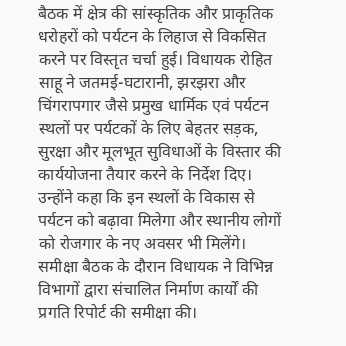बैठक में क्षेत्र की सांस्कृतिक और प्राकृतिक धरोहरों को पर्यटन के लिहाज से विकसित करने पर विस्तृत चर्चा हुई। विधायक रोहित साहू ने जतमई-घटारानी, झरझरा और चिंगरापगार जैसे प्रमुख धार्मिक एवं पर्यटन स्थलों पर पर्यटकों के लिए बेहतर सड़क, सुरक्षा और मूलभूत सुविधाओं के विस्तार की कार्ययोजना तैयार करने के निर्देश दिए। उन्होंने कहा कि इन स्थलों के विकास से पर्यटन को बढ़ावा मिलेगा और स्थानीय लोगों को रोजगार के नए अवसर भी मिलेंगे।
समीक्षा बैठक के दौरान विधायक ने विभिन्न विभागों द्वारा संचालित निर्माण कार्यों की प्रगति रिपोर्ट की समीक्षा की।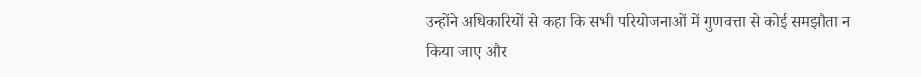उन्होंने अधिकारियों से कहा कि सभी परियोजनाओं में गुणवत्ता से कोई समझौता न किया जाए और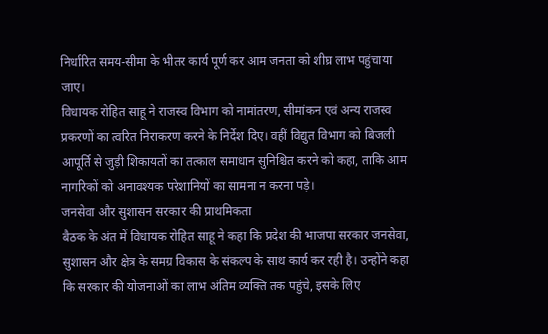निर्धारित समय-सीमा के भीतर कार्य पूर्ण कर आम जनता को शीघ्र लाभ पहुंचाया जाए।
विधायक रोहित साहू ने राजस्व विभाग को नामांतरण, सीमांकन एवं अन्य राजस्व प्रकरणों का त्वरित निराकरण करने के निर्देश दिए। वहीं विद्युत विभाग को बिजली आपूर्ति से जुड़ी शिकायतों का तत्काल समाधान सुनिश्चित करने को कहा, ताकि आम नागरिकों को अनावश्यक परेशानियों का सामना न करना पड़े।
जनसेवा और सुशासन सरकार की प्राथमिकता
बैठक के अंत में विधायक रोहित साहू ने कहा कि प्रदेश की भाजपा सरकार जनसेवा, सुशासन और क्षेत्र के समग्र विकास के संकल्प के साथ कार्य कर रही है। उन्होंने कहा कि सरकार की योजनाओं का लाभ अंतिम व्यक्ति तक पहुंचे, इसके लिए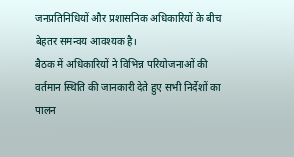जनप्रतिनिधियों और प्रशासनिक अधिकारियों के बीच बेहतर समन्वय आवश्यक है।
बैठक में अधिकारियों ने विभिन्न परियोजनाओं की वर्तमान स्थिति की जानकारी देते हुए सभी निर्देशों का पालन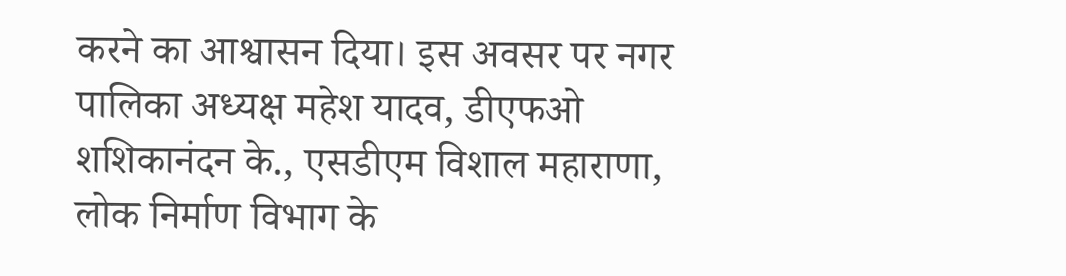करने का आश्वासन दिया। इस अवसर पर नगर पालिका अध्यक्ष महेश यादव, डीएफओ शशिकानंदन के., एसडीएम विशाल महाराणा, लोक निर्माण विभाग के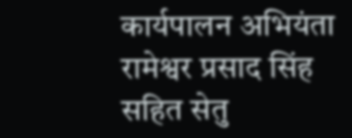कार्यपालन अभियंता रामेश्वर प्रसाद सिंह सहित सेतु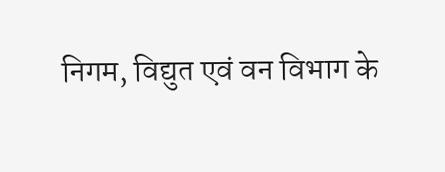निगम, विद्युत एवं वन विभाग के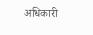अधिकारी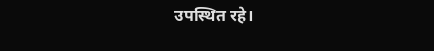उपस्थित रहे।